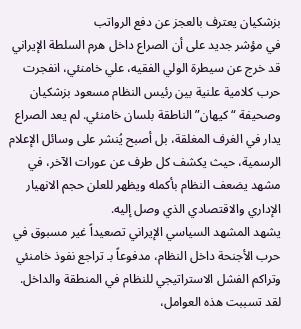بزشكيان يعترف بالعجز عن دفع الرواتب
في مؤشر جديد على أن الصراع داخل هرم السلطة الإيراني قد خرج عن سيطرة الولي الفقيه، علي خامنئي، انفجرت حرب كلامية علنية بين رئيس النظام مسعود بزشكيان وصحيفة “كيهان” الناطقة بلسان خامنئي. لم يعد الصراع يدار في الغرف المغلقة، بل أصبح يُنشر على وسائل الإعلام الرسمية، حيث يكشف كل طرف عن عورات الآخر، في مشهد يضعف النظام بأكمله ويظهر للعلن حجم الانهيار الإداري والاقتصادي الذي وصل إليه.
يشهد المشهد السياسي الإيراني تصعيداً غير مسبوق في حرب الأجنحة داخل النظام، مدفوعاً بـ تراجع نفوذ خامنئي وتراكم الفشل الاستراتيجي للنظام في المنطقة والداخل. لقد تسببت هذه العوامل،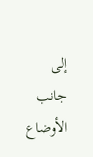إلى جانب الأوضاع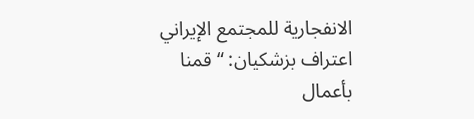الانفجارية للمجتمع الإيراني
اعتراف بزشكيان: “قمنا بأعمال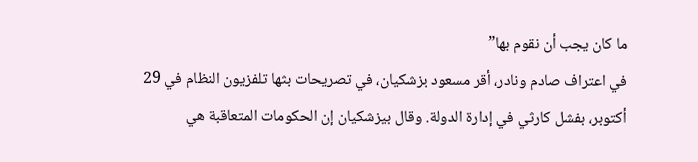ما كان يجب أن نقوم بها”
في اعتراف صادم ونادر، أقر مسعود بزشكيان، في تصريحات بثها تلفزيون النظام في 29 أكتوبر، بفشل كارثي في إدارة الدولة. وقال بيزشكيان إن الحكومات المتعاقبة هي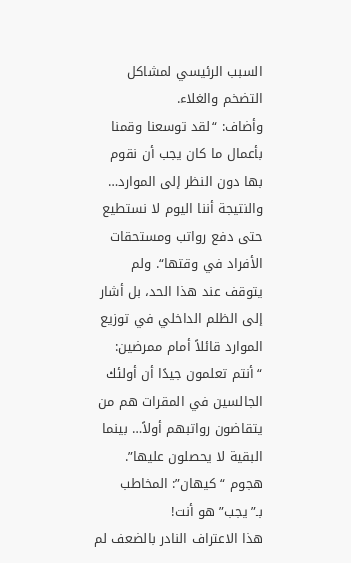السبب الرئيسي لمشاكل التضخم والغلاء.
وأضاف: “لقد توسعنا وقمنا بأعمال ما كان يجب أن نقوم بها دون النظر إلى الموارد… والنتيجة أننا اليوم لا نستطيع حتى دفع رواتب ومستحقات الأفراد في وقتها“. ولم يتوقف عند هذا الحد، بل أشار إلى الظلم الداخلي في توزيع الموارد قائلاً أمام ممرضين: “أنتم تعلمون جيدًا أن أولئك الجالسين في المقرات هم من يتقاضون رواتبهم أولاً… بينما البقية لا يحصلون عليها”.
هجوم “كيهان”: المخاطب بـ”يجب” هو أنت!
هذا الاعتراف النادر بالضعف لم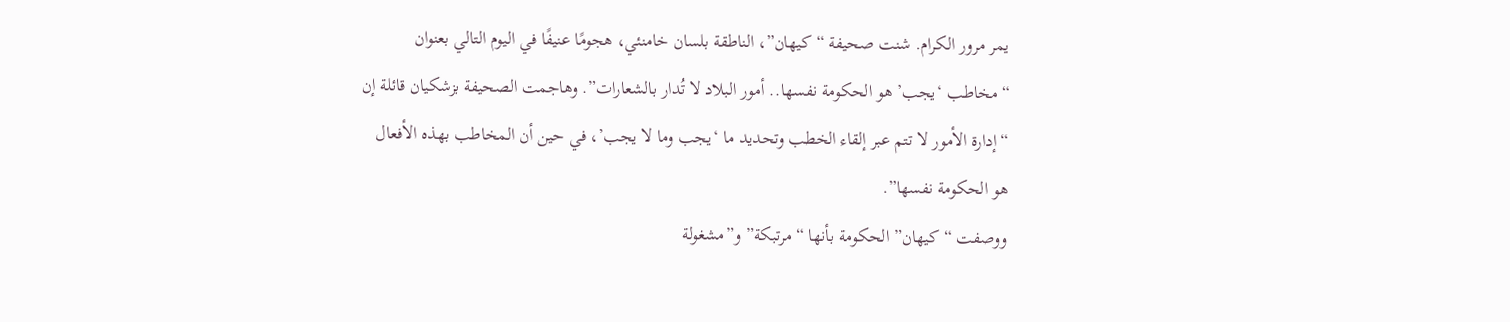يمر مرور الكرام. شنت صحيفة “كيهان”، الناطقة بلسان خامنئي، هجومًا عنيفًا في اليوم التالي بعنوان “مخاطب ‘يجب’ هو الحكومة نفسها.. أمور البلاد لا تُدار بالشعارات”. وهاجمت الصحيفة بزشكيان قائلة إن “إدارة الأمور لا تتم عبر إلقاء الخطب وتحديد ما ‘يجب وما لا يجب’، في حين أن المخاطب بهذه الأفعال هو الحكومة نفسها”.
ووصفت “كيهان” الحكومة بأنها “مرتبكة” و”مشغولة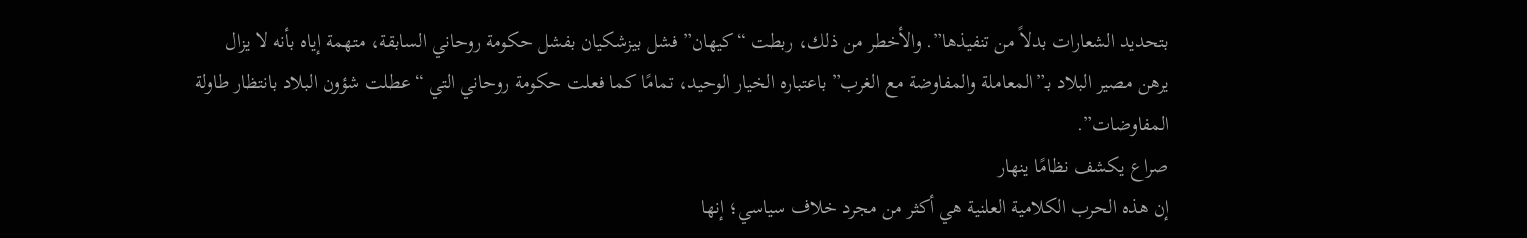بتحديد الشعارات بدلاً من تنفيذها”. والأخطر من ذلك، ربطت “كيهان” فشل بيزشكيان بفشل حكومة روحاني السابقة، متهمة إياه بأنه لا يزال يرهن مصير البلاد بـ”المعاملة والمفاوضة مع الغرب” باعتباره الخيار الوحيد، تمامًا كما فعلت حكومة روحاني التي “عطلت شؤون البلاد بانتظار طاولة المفاوضات”.
صراع يكشف نظامًا ينهار
إن هذه الحرب الكلامية العلنية هي أكثر من مجرد خلاف سياسي؛ إنها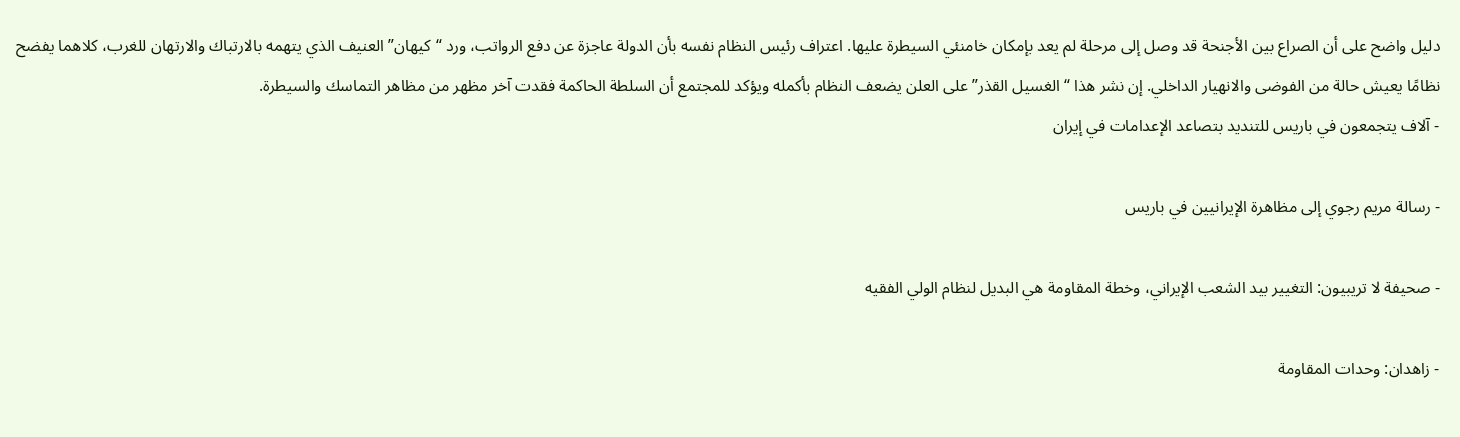دليل واضح على أن الصراع بين الأجنحة قد وصل إلى مرحلة لم يعد بإمكان خامنئي السيطرة عليها. اعتراف رئيس النظام نفسه بأن الدولة عاجزة عن دفع الرواتب، ورد “كيهان” العنيف الذي يتهمه بالارتباك والارتهان للغرب، كلاهما يفضح نظامًا يعيش حالة من الفوضى والانهيار الداخلي. إن نشر هذا “الغسيل القذر” على العلن يضعف النظام بأكمله ويؤكد للمجتمع أن السلطة الحاكمة فقدت آخر مظهر من مظاهر التماسك والسيطرة.
- آلاف يتجمعون في باريس للتنديد بتصاعد الإعدامات في إيران

- رسالة مريم رجوي إلى مظاهرة الإيرانيين في باريس

- صحيفة لا تريبيون: التغيير بيد الشعب الإيراني، وخطة المقاومة هي البديل لنظام الولي الفقيه

- زاهدان: وحدات المقاومة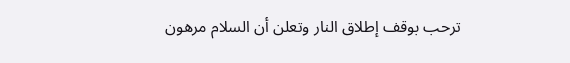ترحب بوقف إطلاق النار وتعلن أن السلام مرهون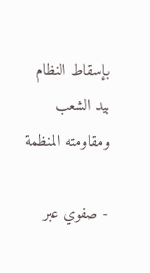بإسقاط النظام بيد الشعب ومقاومته المنظمة

- صفوي عبر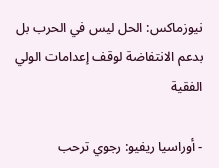نيوزماكس: الحل ليس في الحرب بل بدعم الانتفاضة لوقف إعدامات الولي الفقیة

- أوراسيا ريفيو: رجوي ترحب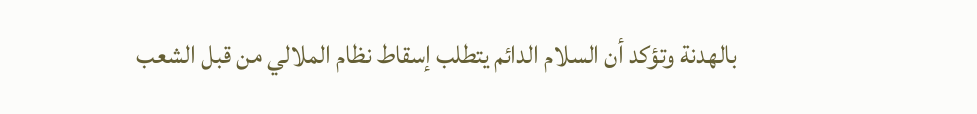بالهدنة وتؤكد أن السلام الدائم يتطلب إسقاط نظام الملالي من قبل الشعب